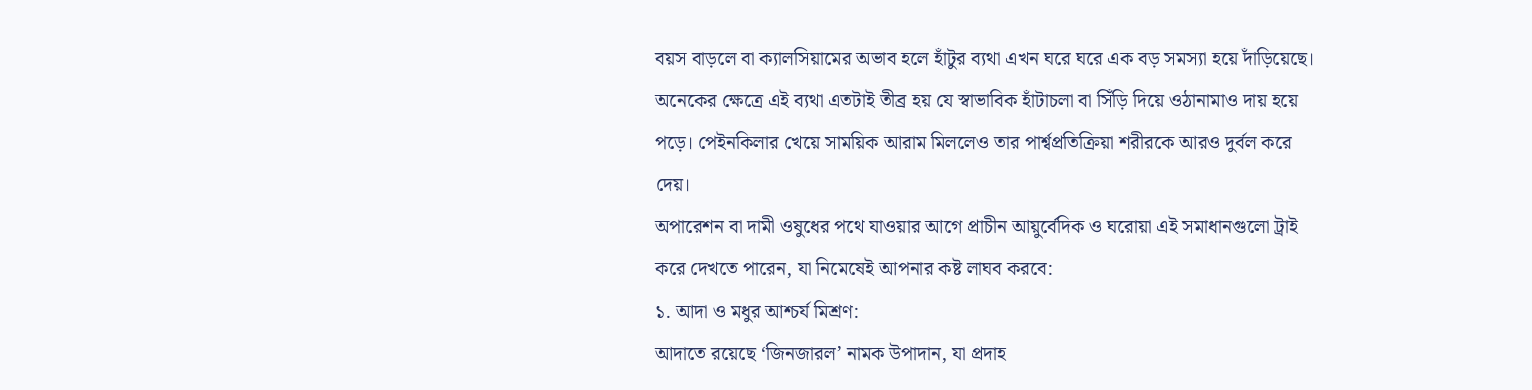বয়স বাড়লে বা ক্যালসিয়ামের অভাব হলে হাঁটুর ব্যথা এখন ঘরে ঘরে এক বড় সমস্যা হয়ে দাঁড়িয়েছে। অনেকের ক্ষেত্রে এই ব্যথা এতটাই তীব্র হয় যে স্বাভাবিক হাঁটাচলা বা সিঁড়ি দিয়ে ওঠানামাও দায় হয়ে পড়ে। পেইনকিলার খেয়ে সাময়িক আরাম মিললেও তার পার্শ্বপ্রতিক্রিয়া শরীরকে আরও দুর্বল করে দেয়।
অপারেশন বা দামী ওষুধের পথে যাওয়ার আগে প্রাচীন আয়ুর্বেদিক ও ঘরোয়া এই সমাধানগুলো ট্রাই করে দেখতে পারেন, যা নিমেষেই আপনার কষ্ট লাঘব করবে:
১. আদা ও মধুর আশ্চর্য মিশ্রণ:
আদাতে রয়েছে ‘জিনজারল’ নামক উপাদান, যা প্রদাহ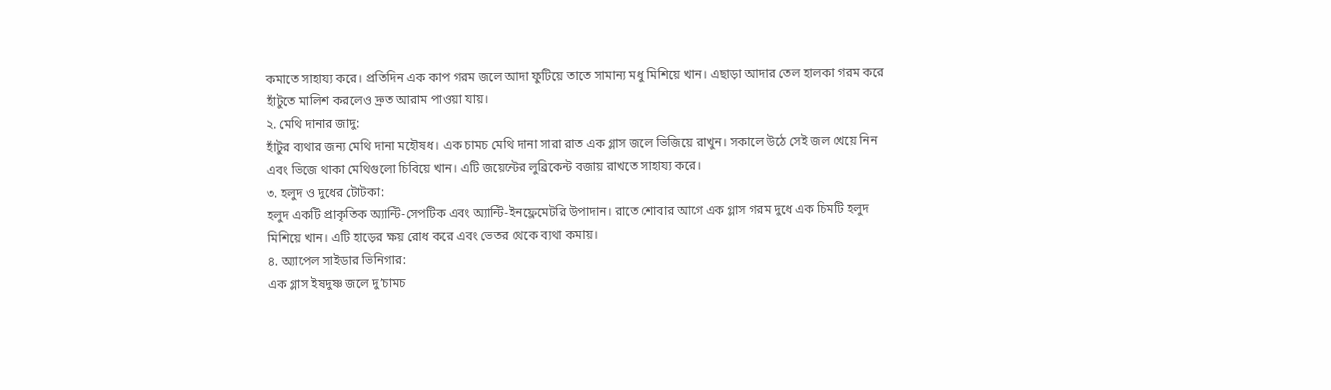কমাতে সাহায্য করে। প্রতিদিন এক কাপ গরম জলে আদা ফুটিয়ে তাতে সামান্য মধু মিশিয়ে খান। এছাড়া আদার তেল হালকা গরম করে হাঁটুতে মালিশ করলেও দ্রুত আরাম পাওয়া যায়।
২. মেথি দানার জাদু:
হাঁটুর ব্যথার জন্য মেথি দানা মহৌষধ। এক চামচ মেথি দানা সারা রাত এক গ্লাস জলে ভিজিয়ে রাখুন। সকালে উঠে সেই জল খেয়ে নিন এবং ভিজে থাকা মেথিগুলো চিবিয়ে খান। এটি জয়েন্টের লুব্রিকেন্ট বজায় রাখতে সাহায্য করে।
৩. হলুদ ও দুধের টোটকা:
হলুদ একটি প্রাকৃতিক অ্যান্টি-সেপটিক এবং অ্যান্টি-ইনফ্লেমেটরি উপাদান। রাতে শোবার আগে এক গ্লাস গরম দুধে এক চিমটি হলুদ মিশিয়ে খান। এটি হাড়ের ক্ষয় রোধ করে এবং ভেতর থেকে ব্যথা কমায়।
৪. অ্যাপেল সাইডার ভিনিগার:
এক গ্লাস ইষদুষ্ণ জলে দু’চামচ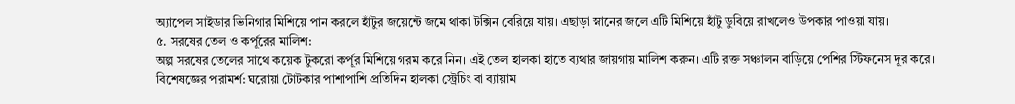অ্যাপেল সাইডার ভিনিগার মিশিয়ে পান করলে হাঁটুর জয়েন্টে জমে থাকা টক্সিন বেরিয়ে যায়। এছাড়া স্নানের জলে এটি মিশিয়ে হাঁটু ডুবিয়ে রাখলেও উপকার পাওয়া যায়।
৫. সরষের তেল ও কর্পূরের মালিশ:
অল্প সরষের তেলের সাথে কয়েক টুকরো কর্পূর মিশিয়ে গরম করে নিন। এই তেল হালকা হাতে ব্যথার জায়গায় মালিশ করুন। এটি রক্ত সঞ্চালন বাড়িয়ে পেশির স্টিফনেস দূর করে।
বিশেষজ্ঞের পরামর্শ: ঘরোয়া টোটকার পাশাপাশি প্রতিদিন হালকা স্ট্রেচিং বা ব্যায়াম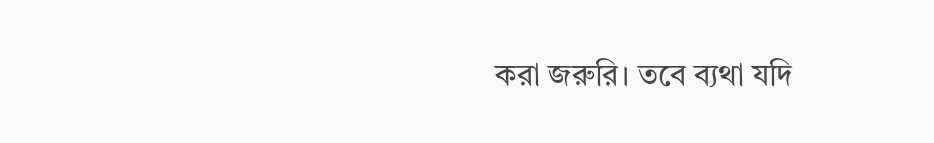করা জরুরি। তবে ব্যথা যদি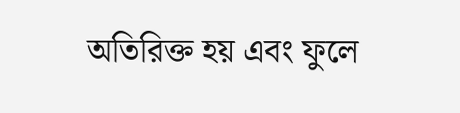অতিরিক্ত হয় এবং ফুলে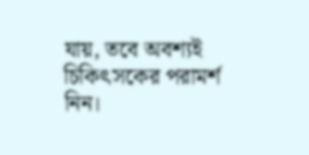যায়, তবে অবশ্যই চিকিৎসকের পরামর্শ নিন।